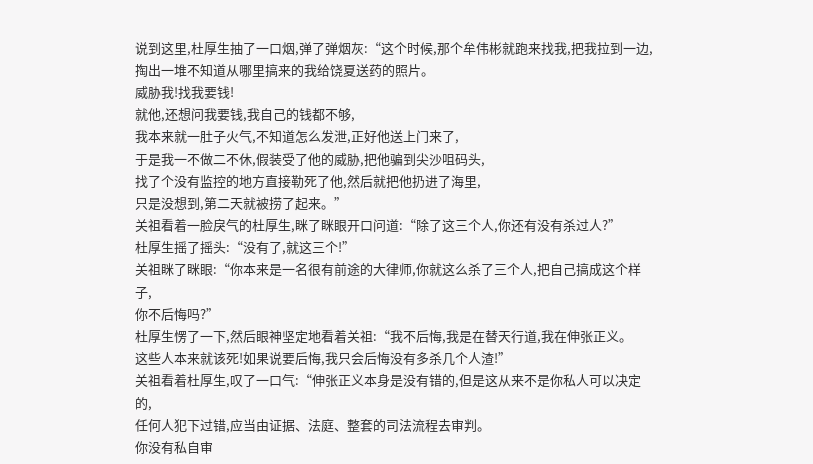说到这里,杜厚生抽了一口烟,弹了弹烟灰:“这个时候,那个牟伟彬就跑来找我,把我拉到一边,
掏出一堆不知道从哪里搞来的我给饶夏送药的照片。
威胁我!找我要钱!
就他,还想问我要钱,我自己的钱都不够,
我本来就一肚子火气,不知道怎么发泄,正好他送上门来了,
于是我一不做二不休,假装受了他的威胁,把他骗到尖沙咀码头,
找了个没有监控的地方直接勒死了他,然后就把他扔进了海里,
只是没想到,第二天就被捞了起来。”
关祖看着一脸戾气的杜厚生,眯了眯眼开口问道:“除了这三个人,你还有没有杀过人?”
杜厚生摇了摇头:“没有了,就这三个!”
关祖眯了眯眼:“你本来是一名很有前途的大律师,你就这么杀了三个人,把自己搞成这个样子,
你不后悔吗?”
杜厚生愣了一下,然后眼神坚定地看着关祖:“我不后悔,我是在替天行道,我在伸张正义。
这些人本来就该死!如果说要后悔,我只会后悔没有多杀几个人渣!”
关祖看着杜厚生,叹了一口气:“伸张正义本身是没有错的,但是这从来不是你私人可以决定的,
任何人犯下过错,应当由证据、法庭、整套的司法流程去审判。
你没有私自审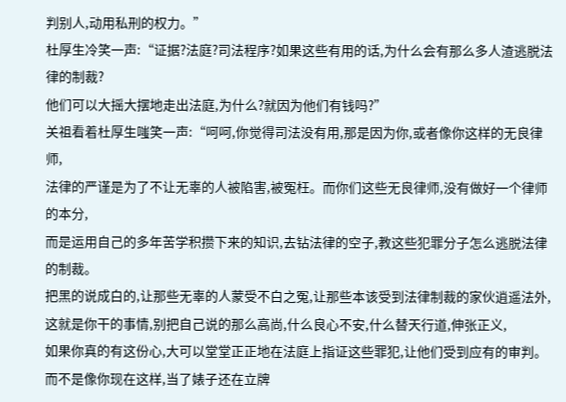判别人,动用私刑的权力。”
杜厚生冷笑一声:“证据?法庭?司法程序?如果这些有用的话,为什么会有那么多人渣逃脱法律的制裁?
他们可以大摇大摆地走出法庭,为什么?就因为他们有钱吗?”
关祖看着杜厚生嗤笑一声:“呵呵,你觉得司法没有用,那是因为你,或者像你这样的无良律师,
法律的严谨是为了不让无辜的人被陷害,被冤枉。而你们这些无良律师,没有做好一个律师的本分,
而是运用自己的多年苦学积攒下来的知识,去钻法律的空子,教这些犯罪分子怎么逃脱法律的制裁。
把黑的说成白的,让那些无辜的人蒙受不白之冤,让那些本该受到法律制裁的家伙逍遥法外,
这就是你干的事情,别把自己说的那么高尚,什么良心不安,什么替天行道,伸张正义,
如果你真的有这份心,大可以堂堂正正地在法庭上指证这些罪犯,让他们受到应有的审判。
而不是像你现在这样,当了婊子还在立牌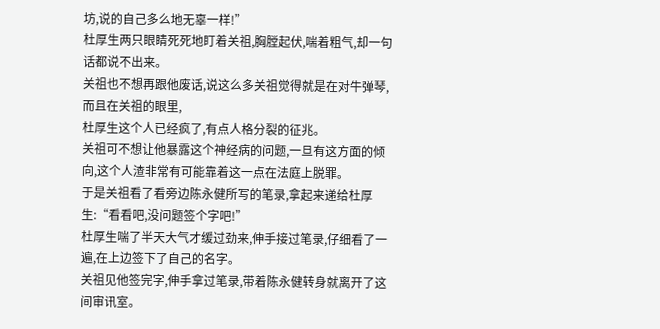坊,说的自己多么地无辜一样!”
杜厚生两只眼睛死死地盯着关祖,胸膛起伏,喘着粗气,却一句话都说不出来。
关祖也不想再跟他废话,说这么多关祖觉得就是在对牛弹琴,而且在关祖的眼里,
杜厚生这个人已经疯了,有点人格分裂的征兆。
关祖可不想让他暴露这个神经病的问题,一旦有这方面的倾向,这个人渣非常有可能靠着这一点在法庭上脱罪。
于是关祖看了看旁边陈永健所写的笔录,拿起来递给杜厚生:“看看吧,没问题签个字吧!”
杜厚生喘了半天大气才缓过劲来,伸手接过笔录,仔细看了一遍,在上边签下了自己的名字。
关祖见他签完字,伸手拿过笔录,带着陈永健转身就离开了这间审讯室。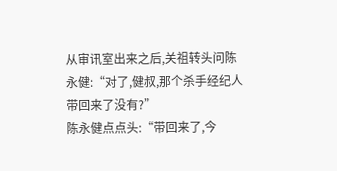从审讯室出来之后,关祖转头问陈永健:“对了,健叔,那个杀手经纪人带回来了没有?”
陈永健点点头:“带回来了,今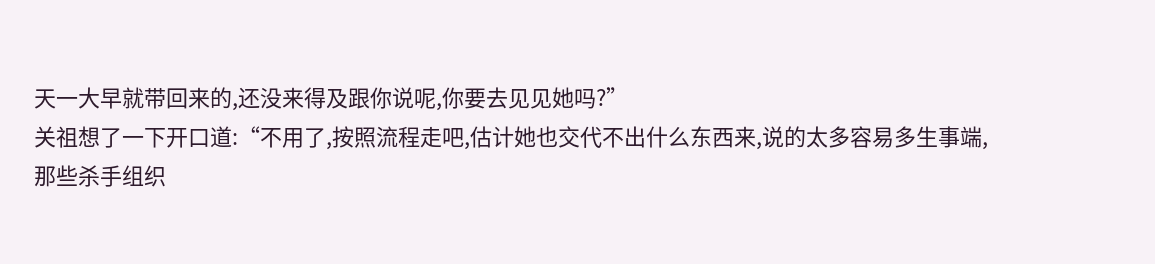天一大早就带回来的,还没来得及跟你说呢,你要去见见她吗?”
关祖想了一下开口道:“不用了,按照流程走吧,估计她也交代不出什么东西来,说的太多容易多生事端,
那些杀手组织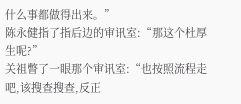什么事都做得出来。”
陈永健指了指后边的审讯室:“那这个杜厚生呢?”
关祖瞥了一眼那个审讯室:“也按照流程走吧,该搜查搜查,反正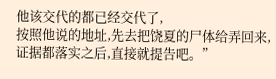他该交代的都已经交代了,
按照他说的地址,先去把饶夏的尸体给弄回来,证据都落实之后,直接就提告吧。”